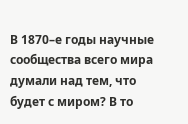В 1870–е годы научные сообщества всего мира думали над тем, что будет с миром? В то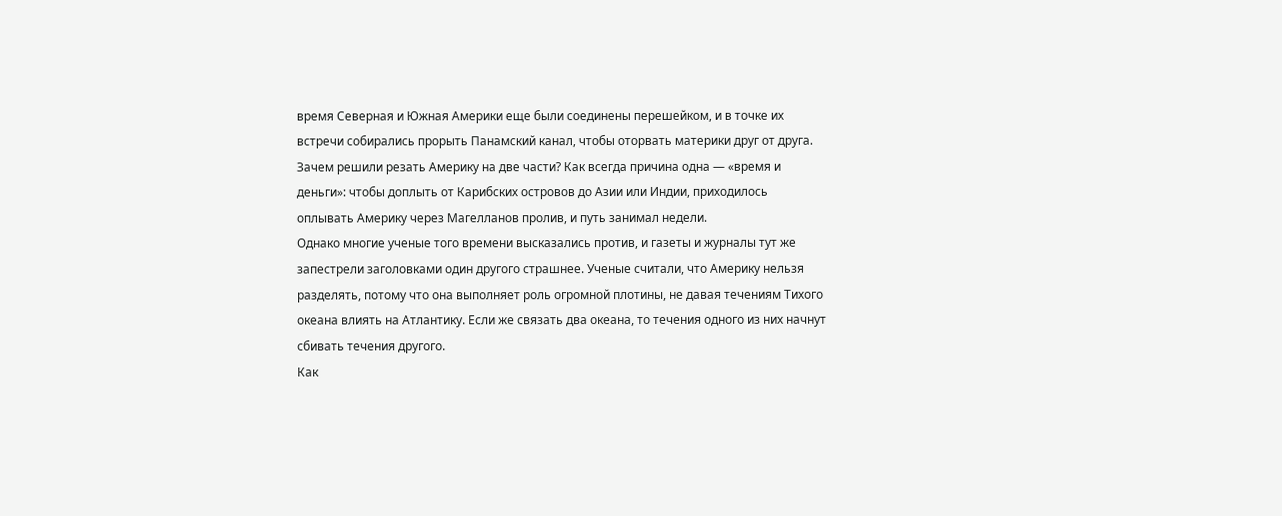время Северная и Южная Америки еще были соединены перешейком, и в точке их встречи собирались прорыть Панамский канал, чтобы оторвать материки друг от друга. Зачем решили резать Америку на две части? Как всегда причина одна — «время и деньги»: чтобы доплыть от Карибских островов до Азии или Индии, приходилось оплывать Америку через Магелланов пролив, и путь занимал недели.
Однако многие ученые того времени высказались против, и газеты и журналы тут же запестрели заголовками один другого страшнее. Ученые считали, что Америку нельзя разделять, потому что она выполняет роль огромной плотины, не давая течениям Тихого океана влиять на Атлантику. Если же связать два океана, то течения одного из них начнут сбивать течения другого.
Как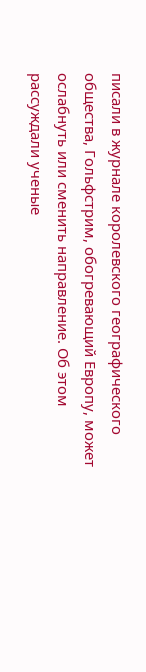писали в журнале королевского географического общества, Гольфстрим, обогревающий Европу, может ослабнуть или сменить направление. Об этом рассуждали ученые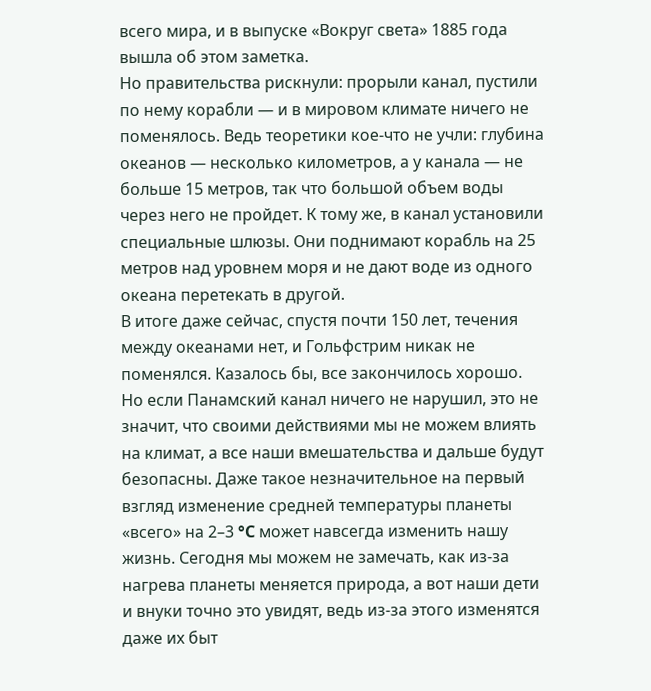всего мира, и в выпуске «Вокруг света» 1885 года вышла об этом заметка.
Но правительства рискнули: прорыли канал, пустили по нему корабли — и в мировом климате ничего не поменялось. Ведь теоретики кое-что не учли: глубина океанов — несколько километров, а у канала — не больше 15 метров, так что большой объем воды через него не пройдет. К тому же, в канал установили специальные шлюзы. Они поднимают корабль на 25 метров над уровнем моря и не дают воде из одного океана перетекать в другой.
В итоге даже сейчас, спустя почти 150 лет, течения между океанами нет, и Гольфстрим никак не поменялся. Казалось бы, все закончилось хорошо.
Но если Панамский канал ничего не нарушил, это не значит, что своими действиями мы не можем влиять на климат, а все наши вмешательства и дальше будут безопасны. Даже такое незначительное на первый взгляд изменение средней температуры планеты «всего» на 2–3 °C может навсегда изменить нашу жизнь. Сегодня мы можем не замечать, как из-за нагрева планеты меняется природа, а вот наши дети и внуки точно это увидят, ведь из-за этого изменятся даже их быт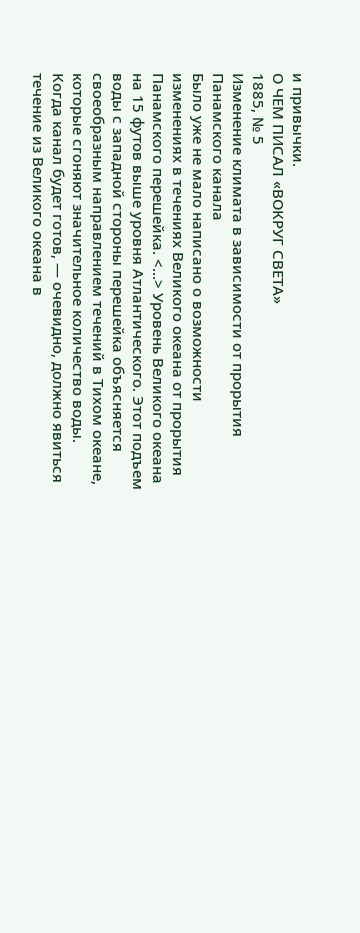и привычки.
О ЧЕМ ПИСАЛ «ВОКРУГ СВЕТА»
1885, № 5
Изменение климата в зависимости от прорытия Панамского канала
Было уже не мало написано о возможности изменениях в течениях Великого океана от прорытия Панамского перешейка. <…> Уровень Великого океана на 15 футов выше уровня Атлантического. Этот подъем воды с западной стороны перешейка объясняется своеобразным направлением течений в Тихом океане, которые сгоняют значительное количество воды.
Когда канал будет готов, — очевидно, должно явиться течение из Великого океана в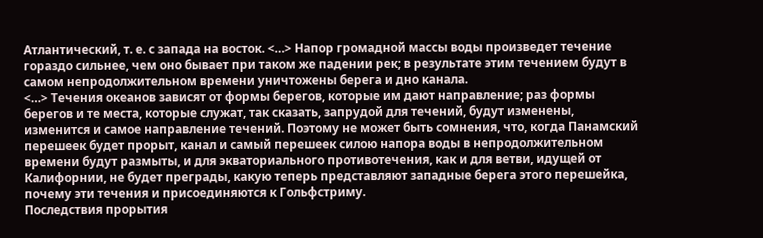Атлантический, т. е. с запада на восток. <…> Напор громадной массы воды произведет течение гораздо сильнее, чем оно бывает при таком же падении рек; в результате этим течением будут в самом непродолжительном времени уничтожены берега и дно канала.
<…> Течения океанов зависят от формы берегов, которые им дают направление; раз формы берегов и те места, которые служат, так сказать, запрудой для течений, будут изменены, изменится и самое направление течений. Поэтому не может быть сомнения, что, когда Панамский перешеек будет прорыт, канал и самый перешеек силою напора воды в непродолжительном времени будут размыты, и для экваториального противотечения, как и для ветви, идущей от Калифорнии, не будет преграды, какую теперь представляют западные берега этого перешейка, почему эти течения и присоединяются к Гольфстриму.
Последствия прорытия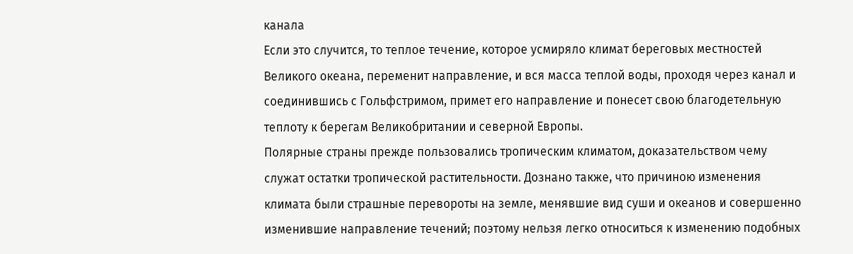канала
Если это случится, то теплое течение, которое усмиряло климат береговых местностей Великого океана, переменит направление, и вся масса теплой воды, проходя через канал и соединившись с Гольфстримом, примет его направление и понесет свою благодетельную теплоту к берегам Великобритании и северной Европы.
Полярные страны прежде пользовались тропическим климатом, доказательством чему служат остатки тропической растительности. Дознано также, что причиною изменения климата были страшные перевороты на земле, менявшие вид суши и океанов и совершенно изменившие направление течений; поэтому нельзя легко относиться к изменению подобных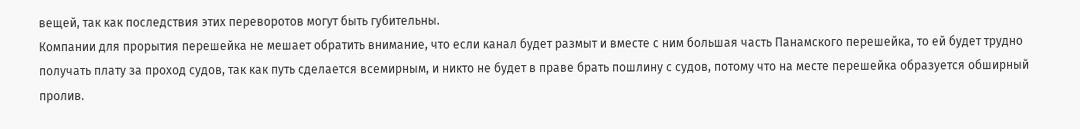вещей, так как последствия этих переворотов могут быть губительны.
Компании для прорытия перешейка не мешает обратить внимание, что если канал будет размыт и вместе с ним большая часть Панамского перешейка, то ей будет трудно получать плату за проход судов, так как путь сделается всемирным, и никто не будет в праве брать пошлину с судов, потому что на месте перешейка образуется обширный пролив.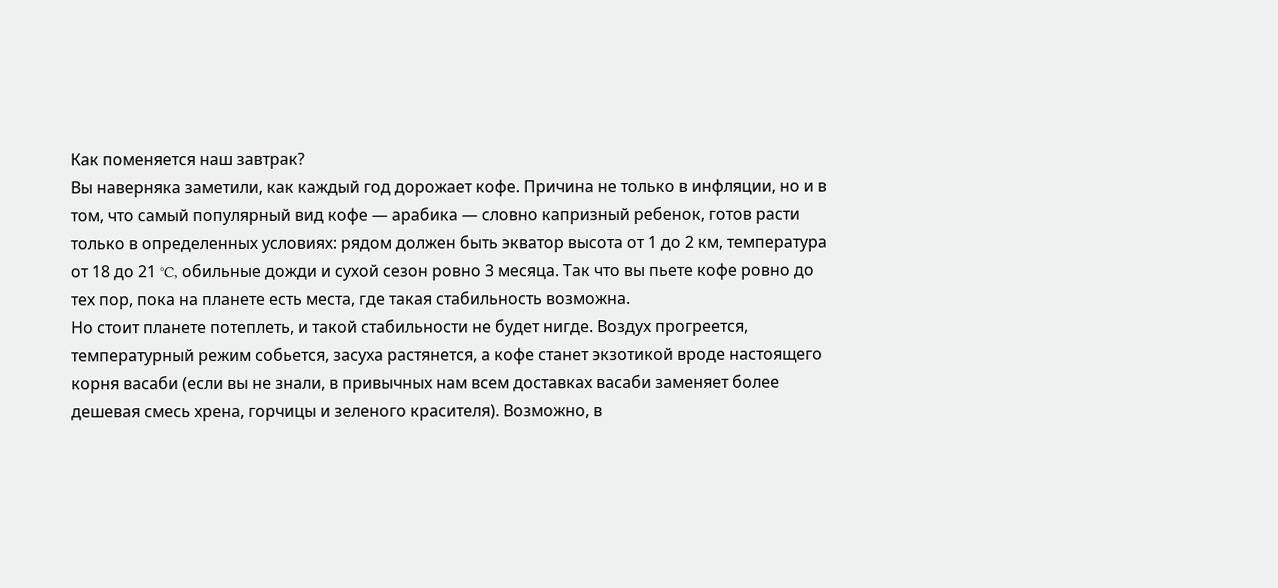Как поменяется наш завтрак?
Вы наверняка заметили, как каждый год дорожает кофе. Причина не только в инфляции, но и в том, что самый популярный вид кофе — арабика — словно капризный ребенок, готов расти только в определенных условиях: рядом должен быть экватор высота от 1 до 2 км, температура от 18 до 21 °C, обильные дожди и сухой сезон ровно 3 месяца. Так что вы пьете кофе ровно до тех пор, пока на планете есть места, где такая стабильность возможна.
Но стоит планете потеплеть, и такой стабильности не будет нигде. Воздух прогреется, температурный режим собьется, засуха растянется, а кофе станет экзотикой вроде настоящего корня васаби (если вы не знали, в привычных нам всем доставках васаби заменяет более дешевая смесь хрена, горчицы и зеленого красителя). Возможно, в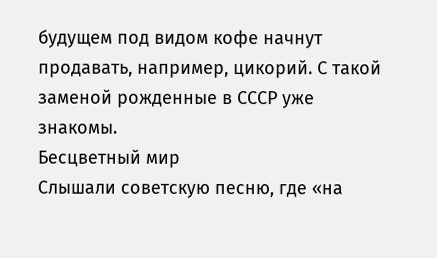будущем под видом кофе начнут продавать, например, цикорий. С такой заменой рожденные в СССР уже знакомы.
Бесцветный мир
Слышали советскую песню, где «на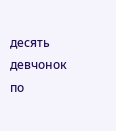десять девчонок по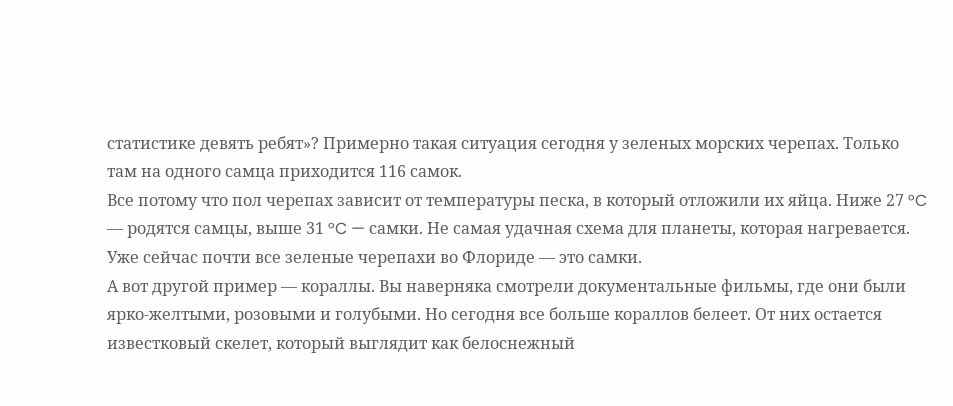статистике девять ребят»? Примерно такая ситуация сегодня у зеленых морских черепах. Только там на одного самца приходится 116 самок.
Все потому что пол черепах зависит от температуры песка, в который отложили их яйца. Ниже 27 °C — родятся самцы, выше 31 °C — самки. Не самая удачная схема для планеты, которая нагревается. Уже сейчас почти все зеленые черепахи во Флориде — это самки.
А вот другой пример — кораллы. Вы наверняка смотрели документальные фильмы, где они были ярко-желтыми, розовыми и голубыми. Но сегодня все больше кораллов белеет. От них остается известковый скелет, который выглядит как белоснежный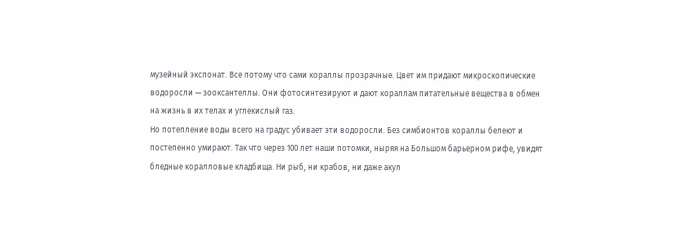музейный экспонат. Все потому что сами кораллы прозрачные. Цвет им придают микроскопические водоросли — зооксантеллы. Они фотосинтезируют и дают кораллам питательные вещества в обмен на жизнь в их телах и углекислый газ.
Но потепление воды всего на градус убивает эти водоросли. Без симбионтов кораллы белеют и постепенно умирают. Так что через 100 лет наши потомки, ныряя на Большом барьерном рифе, увидят бледные коралловые кладбища. Ни рыб, ни крабов, ни даже акул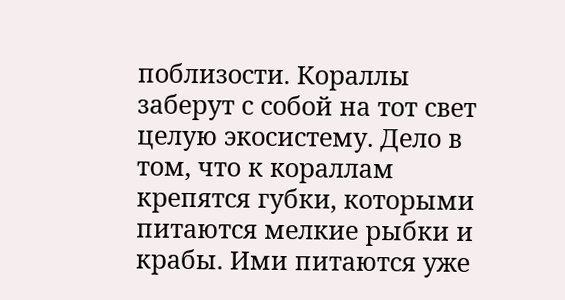поблизости. Кораллы заберут с собой на тот свет целую экосистему. Дело в том, что к кораллам крепятся губки, которыми питаются мелкие рыбки и крабы. Ими питаются уже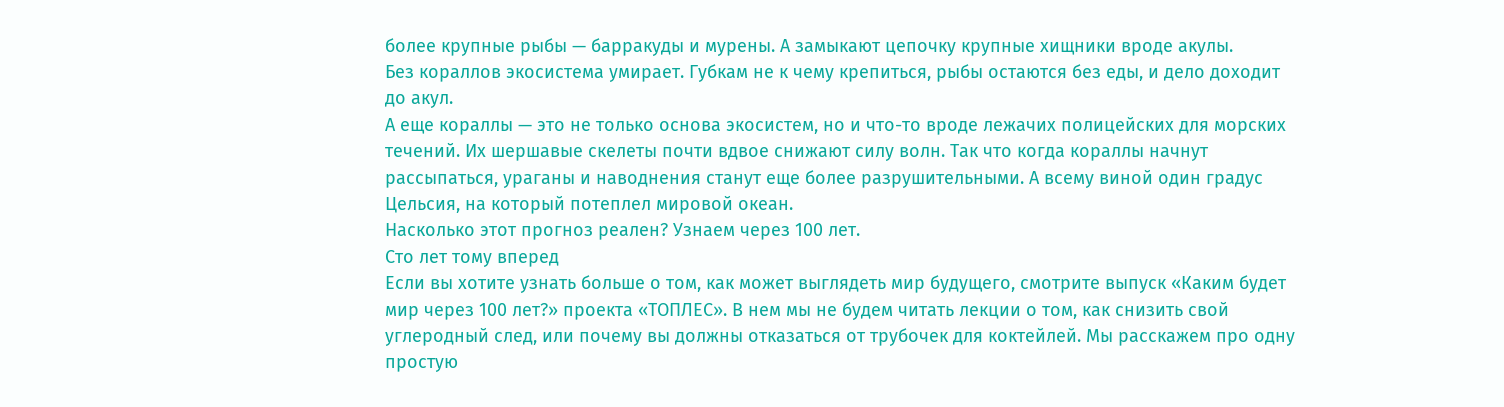более крупные рыбы — барракуды и мурены. А замыкают цепочку крупные хищники вроде акулы.
Без кораллов экосистема умирает. Губкам не к чему крепиться, рыбы остаются без еды, и дело доходит до акул.
А еще кораллы — это не только основа экосистем, но и что-то вроде лежачих полицейских для морских течений. Их шершавые скелеты почти вдвое снижают силу волн. Так что когда кораллы начнут рассыпаться, ураганы и наводнения станут еще более разрушительными. А всему виной один градус Цельсия, на который потеплел мировой океан.
Насколько этот прогноз реален? Узнаем через 100 лет.
Сто лет тому вперед
Если вы хотите узнать больше о том, как может выглядеть мир будущего, смотрите выпуск «Каким будет мир через 100 лет?» проекта «ТОПЛЕС». В нем мы не будем читать лекции о том, как снизить свой углеродный след, или почему вы должны отказаться от трубочек для коктейлей. Мы расскажем про одну простую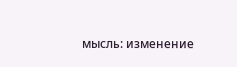мысль: изменение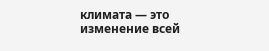климата — это изменение всей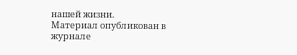нашей жизни.
Материал опубликован в журнале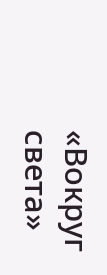«Вокруг света»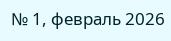№ 1, февраль 2026